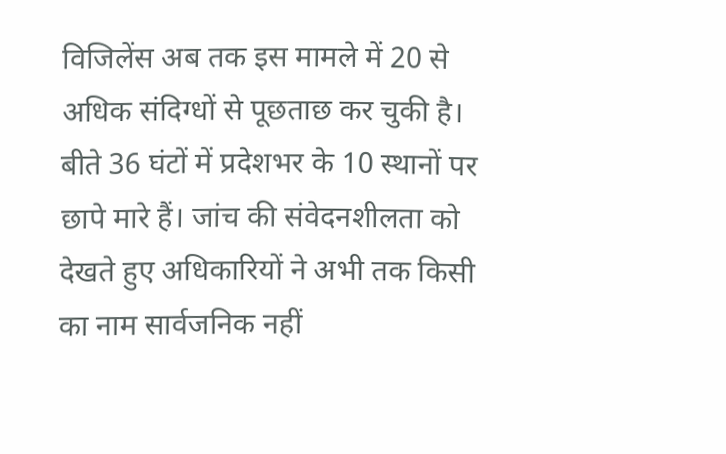विजिलेंस अब तक इस मामले में 20 से अधिक संदिग्धों से पूछताछ कर चुकी है। बीते 36 घंटों में प्रदेशभर के 10 स्थानों पर छापे मारे हैं। जांच की संवेदनशीलता को देखते हुए अधिकारियों ने अभी तक किसी का नाम सार्वजनिक नहीं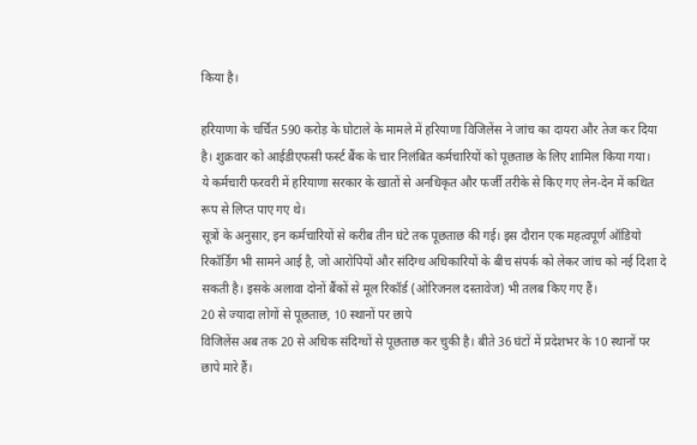किया है।

हरियाणा के चर्चित 590 करोड़ के घोटाले के मामले में हरियाणा विजिलेंस ने जांच का दायरा और तेज कर दिया है। शुक्रवार को आईडीएफसी फर्स्ट बैंक के चार निलंबित कर्मचारियों को पूछताछ के लिए शामिल किया गया।
ये कर्मचारी फरवरी में हरियाणा सरकार के खातों से अनधिकृत और फर्जी तरीके से किए गए लेन-देन में कथित रूप से लिप्त पाए गए थे।
सूत्रों के अनुसार, इन कर्मचारियों से करीब तीन घंटे तक पूछताछ की गई। इस दौरान एक महत्वपूर्ण ऑडियो रिकॉर्डिंग भी सामने आई है, जो आरोपियों और संदिग्ध अधिकारियों के बीच संपर्क को लेकर जांच को नई दिशा दे सकती है। इसके अलावा दोनों बैंकों से मूल रिकॉर्ड (ओरिजनल दस्तावेज) भी तलब किए गए हैं।
20 से ज्यादा लोगों से पूछताछ, 10 स्थानों पर छापे
विजिलेंस अब तक 20 से अधिक संदिग्धों से पूछताछ कर चुकी है। बीते 36 घंटों में प्रदेशभर के 10 स्थानों पर छापे मारे हैं।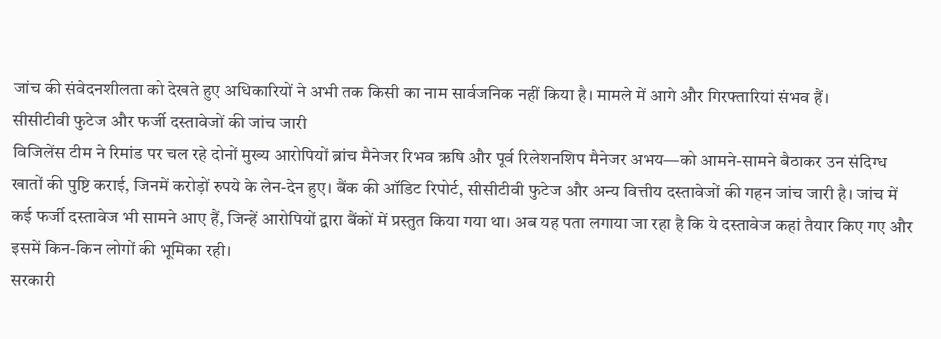जांच की संवेदनशीलता को देखते हुए अधिकारियों ने अभी तक किसी का नाम सार्वजनिक नहीं किया है। मामले में आगे और गिरफ्तारियां संभव हैं।
सीसीटीवी फुटेज और फर्जी दस्तावेजों की जांच जारी
विजिलेंस टीम ने रिमांड पर चल रहे दोनों मुख्य आरोपियों ब्रांच मैनेजर रिभव ऋषि और पूर्व रिलेशनशिप मैनेजर अभय—को आमने-सामने बैठाकर उन संदिग्ध खातों की पुष्टि कराई, जिनमें करोड़ों रुपये के लेन-देन हुए। बैंक की ऑडिट रिपोर्ट, सीसीटीवी फुटेज और अन्य वित्तीय दस्तावेजों की गहन जांच जारी है। जांच में कई फर्जी दस्तावेज भी सामने आए हैं, जिन्हें आरोपियों द्वारा बैंकों में प्रस्तुत किया गया था। अब यह पता लगाया जा रहा है कि ये दस्तावेज कहां तैयार किए गए और इसमें किन-किन लोगों की भूमिका रही।
सरकारी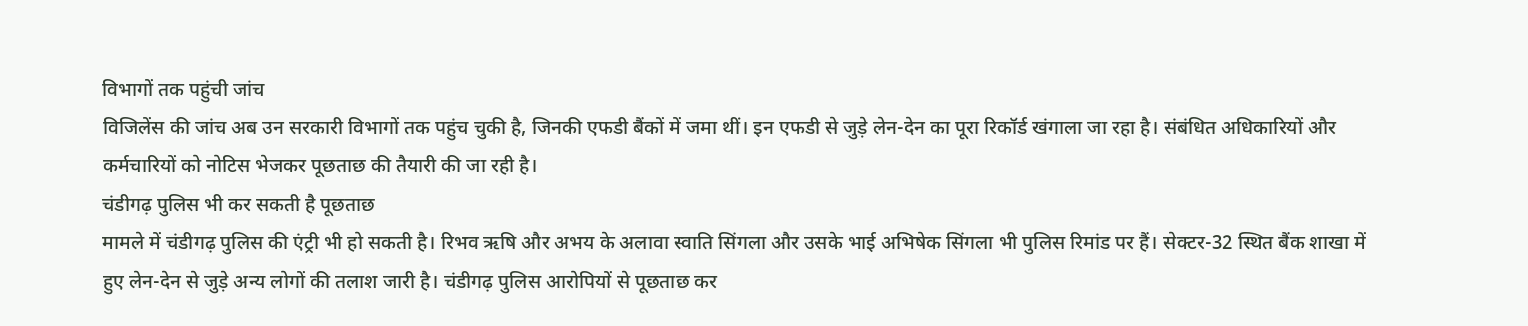विभागों तक पहुंची जांच
विजिलेंस की जांच अब उन सरकारी विभागों तक पहुंच चुकी है, जिनकी एफडी बैंकों में जमा थीं। इन एफडी से जुड़े लेन-देन का पूरा रिकॉर्ड खंगाला जा रहा है। संबंधित अधिकारियों और कर्मचारियों को नोटिस भेजकर पूछताछ की तैयारी की जा रही है।
चंडीगढ़ पुलिस भी कर सकती है पूछताछ
मामले में चंडीगढ़ पुलिस की एंट्री भी हो सकती है। रिभव ऋषि और अभय के अलावा स्वाति सिंगला और उसके भाई अभिषेक सिंगला भी पुलिस रिमांड पर हैं। सेक्टर-32 स्थित बैंक शाखा में हुए लेन-देन से जुड़े अन्य लोगों की तलाश जारी है। चंडीगढ़ पुलिस आरोपियों से पूछताछ कर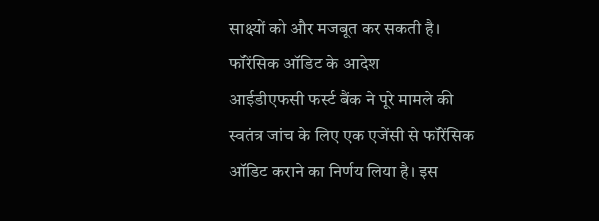साक्ष्यों को और मजबूत कर सकती है।
फॉरेंसिक ऑडिट के आदेश
आईडीएफसी फर्स्ट बैंक ने पूरे मामले की स्वतंत्र जांच के लिए एक एजेंसी से फॉरेंसिक ऑडिट कराने का निर्णय लिया है। इस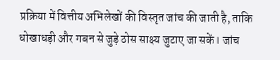प्रक्रिया में वित्तीय अभिलेखों की विस्तृत जांच की जाती है, ताकि धोखाधड़ी और गबन से जुड़े ठोस साक्ष्य जुटाए जा सकें। जांच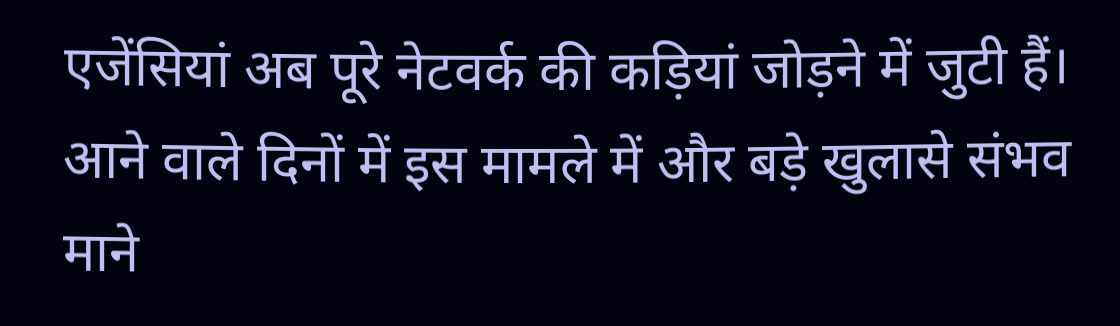एजेंसियां अब पूरे नेटवर्क की कड़ियां जोड़ने में जुटी हैं। आने वाले दिनों में इस मामले में और बड़े खुलासे संभव माने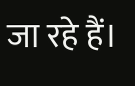जा रहे हैं।